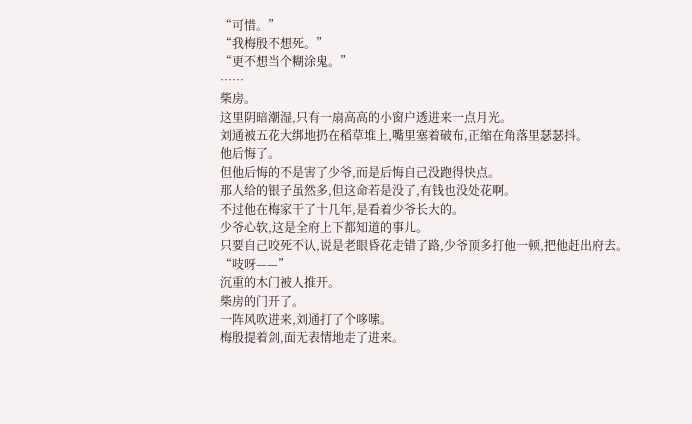“可惜。”
“我梅殷不想死。”
“更不想当个糊涂鬼。”
……
柴房。
这里阴暗潮湿,只有一扇高高的小窗户透进来一点月光。
刘通被五花大绑地扔在稻草堆上,嘴里塞着破布,正缩在角落里瑟瑟抖。
他后悔了。
但他后悔的不是害了少爷,而是后悔自己没跑得快点。
那人给的银子虽然多,但这命若是没了,有钱也没处花啊。
不过他在梅家干了十几年,是看着少爷长大的。
少爷心软,这是全府上下都知道的事儿。
只要自己咬死不认,说是老眼昏花走错了路,少爷顶多打他一顿,把他赶出府去。
“吱呀——”
沉重的木门被人推开。
柴房的门开了。
一阵风吹进来,刘通打了个哆嗦。
梅殷提着剑,面无表情地走了进来。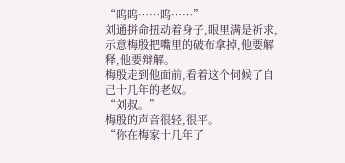“呜呜……呜……”
刘通拼命扭动着身子,眼里满是祈求,示意梅殷把嘴里的破布拿掉,他要解释,他要辩解。
梅殷走到他面前,看着这个伺候了自己十几年的老奴。
“刘叔。”
梅殷的声音很轻,很平。
“你在梅家十几年了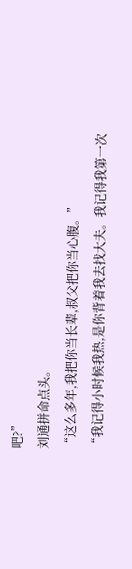吧?”
刘通拼命点头。
“这么多年,我把你当长辈,叔父把你当心腹。”
“我记得小时候我热,是你背着我去找大夫。我记得我第一次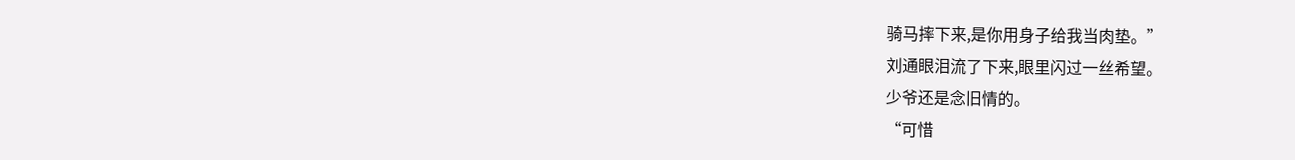骑马摔下来,是你用身子给我当肉垫。”
刘通眼泪流了下来,眼里闪过一丝希望。
少爷还是念旧情的。
“可惜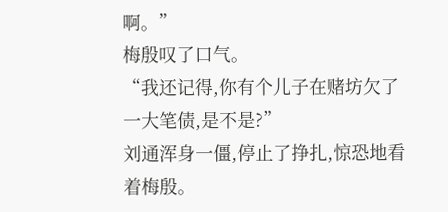啊。”
梅殷叹了口气。
“我还记得,你有个儿子在赌坊欠了一大笔债,是不是?”
刘通浑身一僵,停止了挣扎,惊恐地看着梅殷。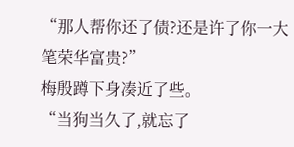“那人帮你还了债?还是许了你一大笔荣华富贵?”
梅殷蹲下身凑近了些。
“当狗当久了,就忘了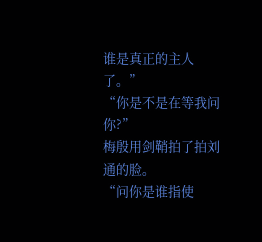谁是真正的主人了。”
“你是不是在等我问你?”
梅殷用剑鞘拍了拍刘通的脸。
“问你是谁指使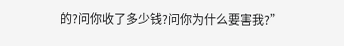的?问你收了多少钱?问你为什么要害我?”